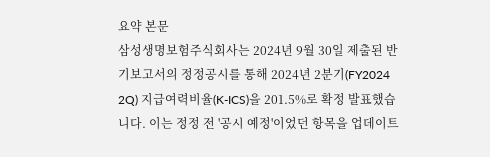요약 본문
삼성생명보험주식회사는 2024년 9월 30일 제출된 반기보고서의 정정공시를 통해 2024년 2분기(FY2024 2Q) 지급여력비율(K-ICS)을 201.5%로 확정 발표했습니다. 이는 정정 전 '공시 예정'이었던 항목을 업데이트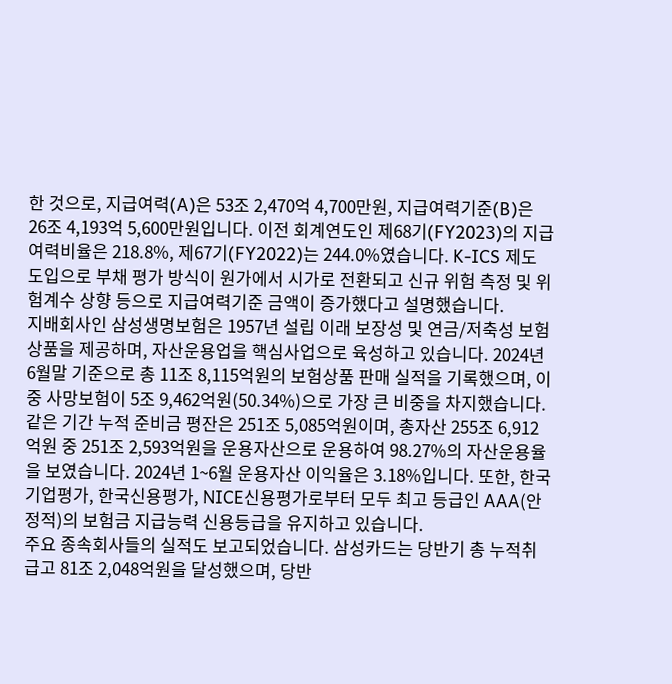한 것으로, 지급여력(A)은 53조 2,470억 4,700만원, 지급여력기준(B)은 26조 4,193억 5,600만원입니다. 이전 회계연도인 제68기(FY2023)의 지급여력비율은 218.8%, 제67기(FY2022)는 244.0%였습니다. K-ICS 제도 도입으로 부채 평가 방식이 원가에서 시가로 전환되고 신규 위험 측정 및 위험계수 상향 등으로 지급여력기준 금액이 증가했다고 설명했습니다.
지배회사인 삼성생명보험은 1957년 설립 이래 보장성 및 연금/저축성 보험상품을 제공하며, 자산운용업을 핵심사업으로 육성하고 있습니다. 2024년 6월말 기준으로 총 11조 8,115억원의 보험상품 판매 실적을 기록했으며, 이 중 사망보험이 5조 9,462억원(50.34%)으로 가장 큰 비중을 차지했습니다. 같은 기간 누적 준비금 평잔은 251조 5,085억원이며, 총자산 255조 6,912억원 중 251조 2,593억원을 운용자산으로 운용하여 98.27%의 자산운용율을 보였습니다. 2024년 1~6월 운용자산 이익율은 3.18%입니다. 또한, 한국기업평가, 한국신용평가, NICE신용평가로부터 모두 최고 등급인 AAA(안정적)의 보험금 지급능력 신용등급을 유지하고 있습니다.
주요 종속회사들의 실적도 보고되었습니다. 삼성카드는 당반기 총 누적취급고 81조 2,048억원을 달성했으며, 당반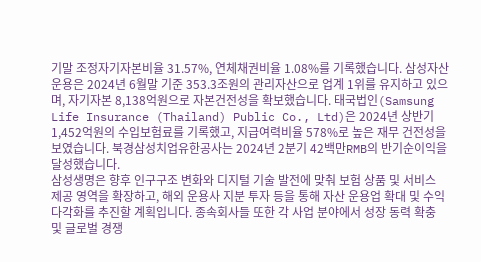기말 조정자기자본비율 31.57%, 연체채권비율 1.08%를 기록했습니다. 삼성자산운용은 2024년 6월말 기준 353.3조원의 관리자산으로 업계 1위를 유지하고 있으며, 자기자본 8,138억원으로 자본건전성을 확보했습니다. 태국법인(Samsung Life Insurance (Thailand) Public Co., Ltd)은 2024년 상반기 1,452억원의 수입보험료를 기록했고, 지급여력비율 578%로 높은 재무 건전성을 보였습니다. 북경삼성치업유한공사는 2024년 2분기 42백만RMB의 반기순이익을 달성했습니다.
삼성생명은 향후 인구구조 변화와 디지털 기술 발전에 맞춰 보험 상품 및 서비스 제공 영역을 확장하고, 해외 운용사 지분 투자 등을 통해 자산 운용업 확대 및 수익 다각화를 추진할 계획입니다. 종속회사들 또한 각 사업 분야에서 성장 동력 확충 및 글로벌 경쟁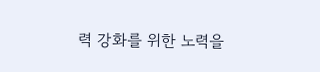력 강화를 위한 노력을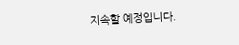지속할 예정입니다.